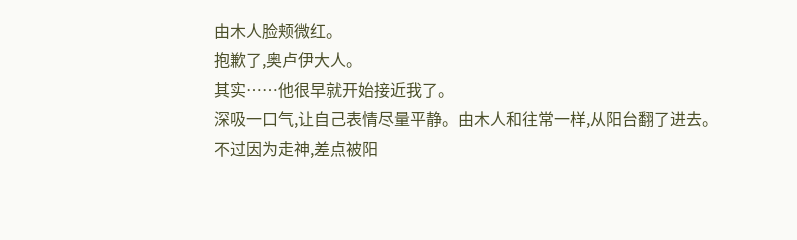由木人脸颊微红。
抱歉了,奥卢伊大人。
其实……他很早就开始接近我了。
深吸一口气,让自己表情尽量平静。由木人和往常一样,从阳台翻了进去。
不过因为走神,差点被阳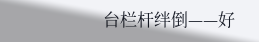台栏杆绊倒——好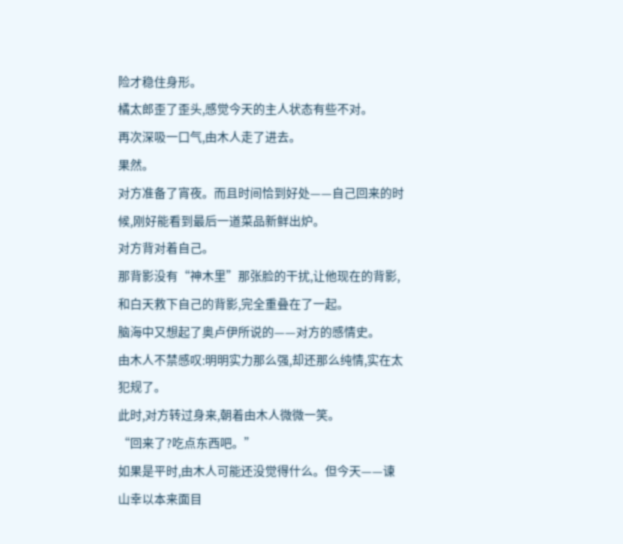险才稳住身形。
橘太郎歪了歪头,感觉今天的主人状态有些不对。
再次深吸一口气,由木人走了进去。
果然。
对方准备了宵夜。而且时间恰到好处——自己回来的时候,刚好能看到最后一道菜品新鲜出炉。
对方背对着自己。
那背影没有“神木里”那张脸的干扰,让他现在的背影,和白天救下自己的背影,完全重叠在了一起。
脑海中又想起了奥卢伊所说的——对方的感情史。
由木人不禁感叹:明明实力那么强,却还那么纯情,实在太犯规了。
此时,对方转过身来,朝着由木人微微一笑。
“回来了?吃点东西吧。”
如果是平时,由木人可能还没觉得什么。但今天——谏山幸以本来面目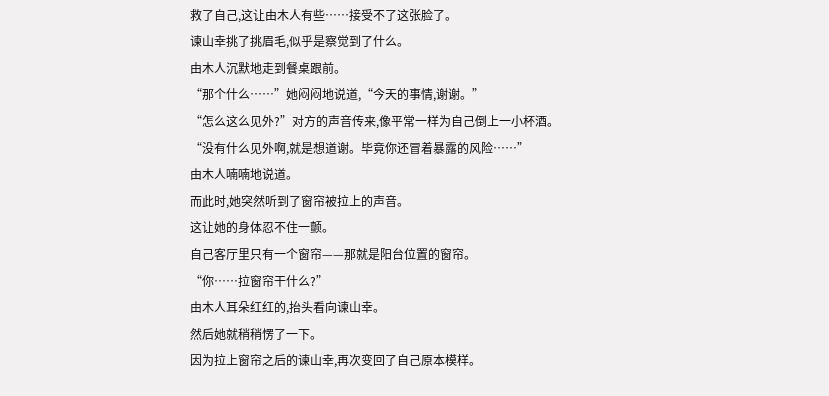救了自己,这让由木人有些……接受不了这张脸了。
谏山幸挑了挑眉毛,似乎是察觉到了什么。
由木人沉默地走到餐桌跟前。
“那个什么……”她闷闷地说道,“今天的事情,谢谢。”
“怎么这么见外?”对方的声音传来,像平常一样为自己倒上一小杯酒。
“没有什么见外啊,就是想道谢。毕竟你还冒着暴露的风险……”
由木人喃喃地说道。
而此时,她突然听到了窗帘被拉上的声音。
这让她的身体忍不住一颤。
自己客厅里只有一个窗帘——那就是阳台位置的窗帘。
“你……拉窗帘干什么?”
由木人耳朵红红的,抬头看向谏山幸。
然后她就稍稍愣了一下。
因为拉上窗帘之后的谏山幸,再次变回了自己原本模样。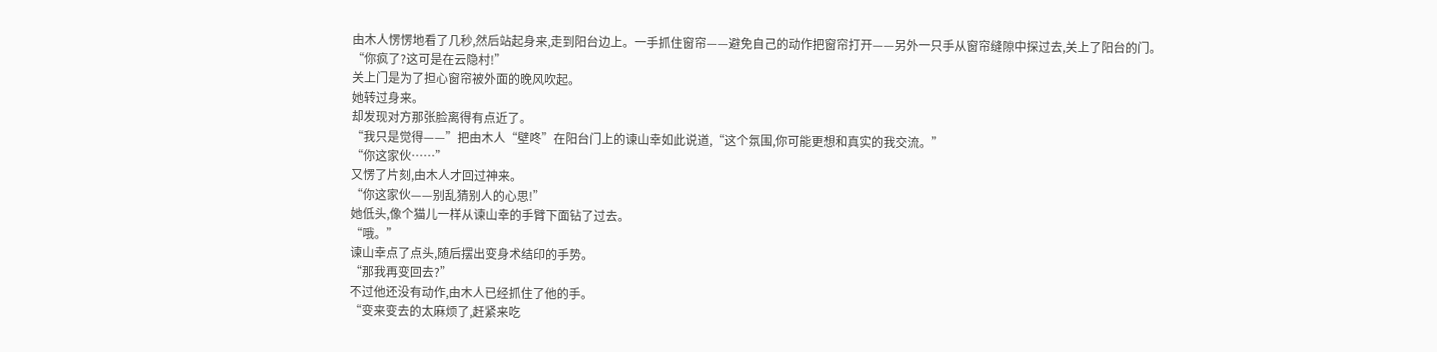由木人愣愣地看了几秒,然后站起身来,走到阳台边上。一手抓住窗帘——避免自己的动作把窗帘打开——另外一只手从窗帘缝隙中探过去,关上了阳台的门。
“你疯了?这可是在云隐村!”
关上门是为了担心窗帘被外面的晚风吹起。
她转过身来。
却发现对方那张脸离得有点近了。
“我只是觉得——”把由木人“壁咚”在阳台门上的谏山幸如此说道,“这个氛围,你可能更想和真实的我交流。”
“你这家伙……”
又愣了片刻,由木人才回过神来。
“你这家伙——别乱猜别人的心思!”
她低头,像个猫儿一样从谏山幸的手臂下面钻了过去。
“哦。”
谏山幸点了点头,随后摆出变身术结印的手势。
“那我再变回去?”
不过他还没有动作,由木人已经抓住了他的手。
“变来变去的太麻烦了,赶紧来吃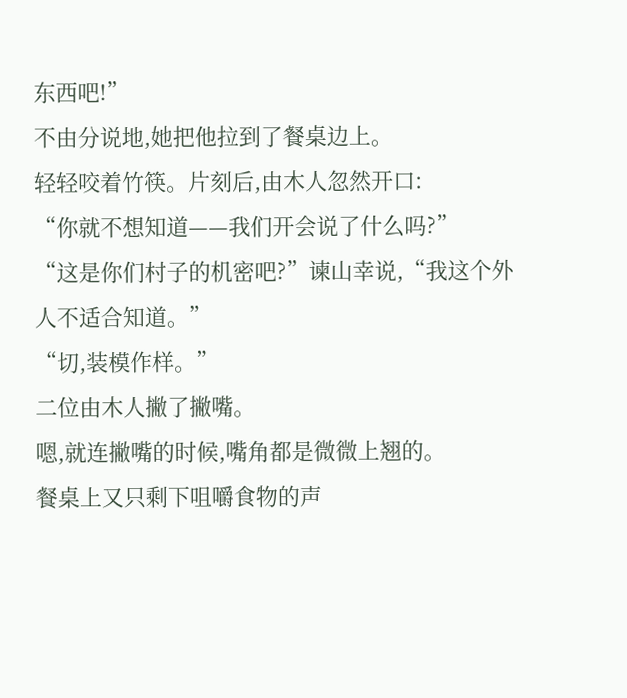东西吧!”
不由分说地,她把他拉到了餐桌边上。
轻轻咬着竹筷。片刻后,由木人忽然开口:
“你就不想知道——我们开会说了什么吗?”
“这是你们村子的机密吧?”谏山幸说,“我这个外人不适合知道。”
“切,装模作样。”
二位由木人撇了撇嘴。
嗯,就连撇嘴的时候,嘴角都是微微上翘的。
餐桌上又只剩下咀嚼食物的声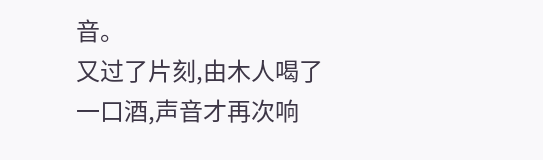音。
又过了片刻,由木人喝了一口酒,声音才再次响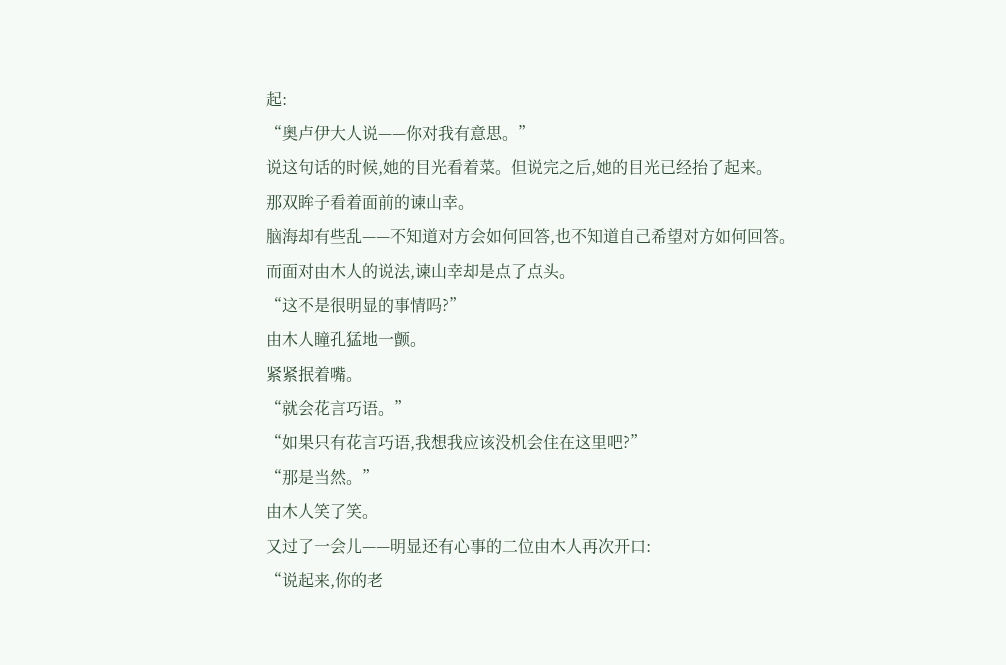起:
“奥卢伊大人说——你对我有意思。”
说这句话的时候,她的目光看着菜。但说完之后,她的目光已经抬了起来。
那双眸子看着面前的谏山幸。
脑海却有些乱——不知道对方会如何回答,也不知道自己希望对方如何回答。
而面对由木人的说法,谏山幸却是点了点头。
“这不是很明显的事情吗?”
由木人瞳孔猛地一颤。
紧紧抿着嘴。
“就会花言巧语。”
“如果只有花言巧语,我想我应该没机会住在这里吧?”
“那是当然。”
由木人笑了笑。
又过了一会儿——明显还有心事的二位由木人再次开口:
“说起来,你的老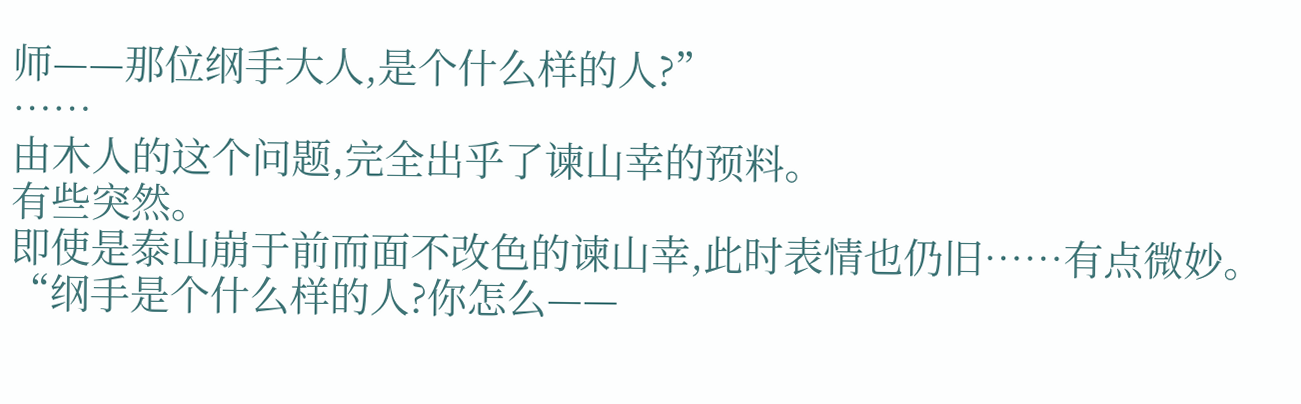师——那位纲手大人,是个什么样的人?”
……
由木人的这个问题,完全出乎了谏山幸的预料。
有些突然。
即使是泰山崩于前而面不改色的谏山幸,此时表情也仍旧……有点微妙。
“纲手是个什么样的人?你怎么——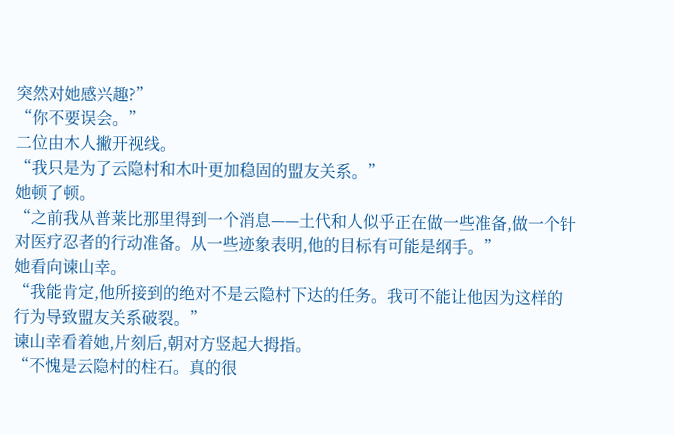突然对她感兴趣?”
“你不要误会。”
二位由木人撇开视线。
“我只是为了云隐村和木叶更加稳固的盟友关系。”
她顿了顿。
“之前我从普莱比那里得到一个消息——土代和人似乎正在做一些准备,做一个针对医疗忍者的行动准备。从一些迹象表明,他的目标有可能是纲手。”
她看向谏山幸。
“我能肯定,他所接到的绝对不是云隐村下达的任务。我可不能让他因为这样的行为导致盟友关系破裂。”
谏山幸看着她,片刻后,朝对方竖起大拇指。
“不愧是云隐村的柱石。真的很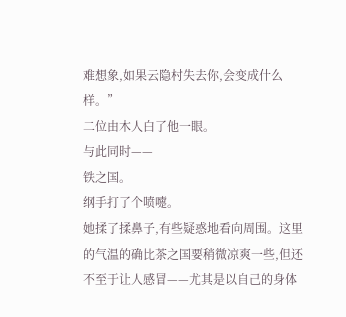难想象,如果云隐村失去你,会变成什么样。”
二位由木人白了他一眼。
与此同时——
铁之国。
纲手打了个喷嚏。
她揉了揉鼻子,有些疑惑地看向周围。这里的气温的确比茶之国要稍微凉爽一些,但还不至于让人感冒——尤其是以自己的身体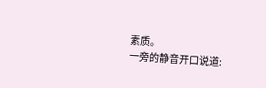素质。
一旁的静音开口说道: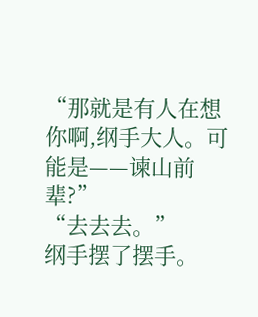“那就是有人在想你啊,纲手大人。可能是——谏山前辈?”
“去去去。”
纲手摆了摆手。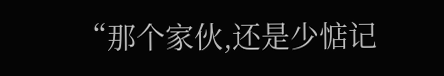“那个家伙,还是少惦记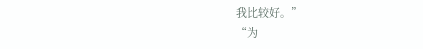我比较好。”
“为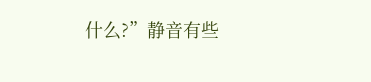什么?”静音有些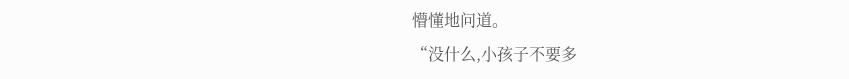懵懂地问道。
“没什么,小孩子不要多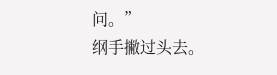问。”
纲手撇过头去。